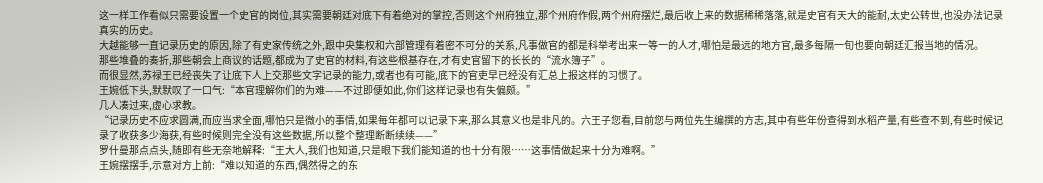这一样工作看似只需要设置一个史官的岗位,其实需要朝廷对底下有着绝对的掌控,否则这个州府独立,那个州府作假,两个州府摆烂,最后收上来的数据稀稀落落,就是史官有天大的能耐,太史公转世,也没办法记录真实的历史。
大越能够一直记录历史的原因,除了有史家传统之外,跟中央集权和六部管理有着密不可分的关系,凡事做官的都是科举考出来一等一的人才,哪怕是最远的地方官,最多每隔一旬也要向朝廷汇报当地的情况。
那些堆叠的奏折,那些朝会上商议的话题,都成为了史官的材料,有这些根基存在,才有史官留下的长长的“流水簿子”。
而很显然,苏禄王已经丧失了让底下人上交那些文字记录的能力,或者也有可能,底下的官吏早已经没有汇总上报这样的习惯了。
王婉低下头,默默叹了一口气:“本官理解你们的为难——不过即便如此,你们这样记录也有失偏颇。”
几人凑过来,虚心求教。
“记录历史不应求圆满,而应当求全面,哪怕只是微小的事情,如果每年都可以记录下来,那么其意义也是非凡的。六王子您看,目前您与两位先生编撰的方志,其中有些年份查得到水稻产量,有些查不到,有些时候记录了收获多少海获,有些时候则完全没有这些数据,所以整个整理断断续续——”
罗什曼那点点头,随即有些无奈地解释:“王大人,我们也知道,只是眼下我们能知道的也十分有限……这事情做起来十分为难啊。”
王婉摆摆手,示意对方上前:“难以知道的东西,偶然得之的东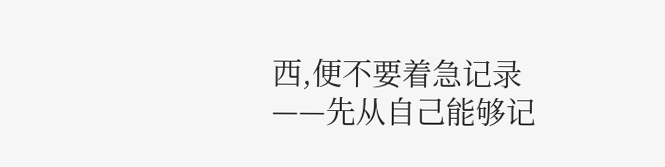西,便不要着急记录——先从自己能够记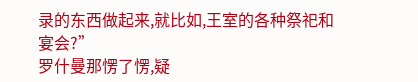录的东西做起来,就比如,王室的各种祭祀和宴会?”
罗什曼那愣了愣,疑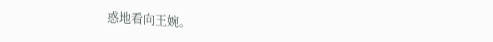惑地看向王婉。